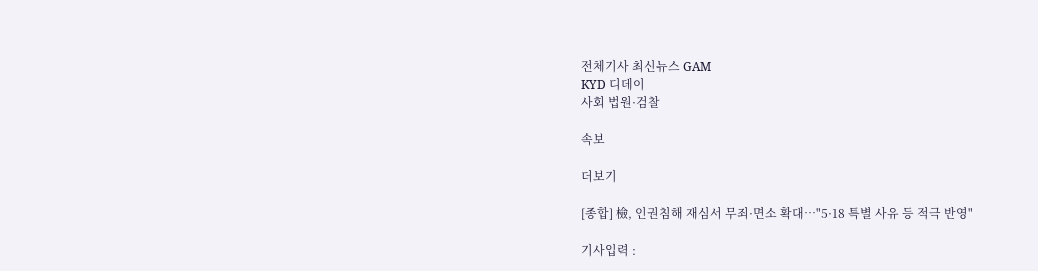전체기사 최신뉴스 GAM
KYD 디데이
사회 법원·검찰

속보

더보기

[종합] 檢, 인권침해 재심서 무죄·면소 확대…"5·18 특별 사유 등 적극 반영"

기사입력 :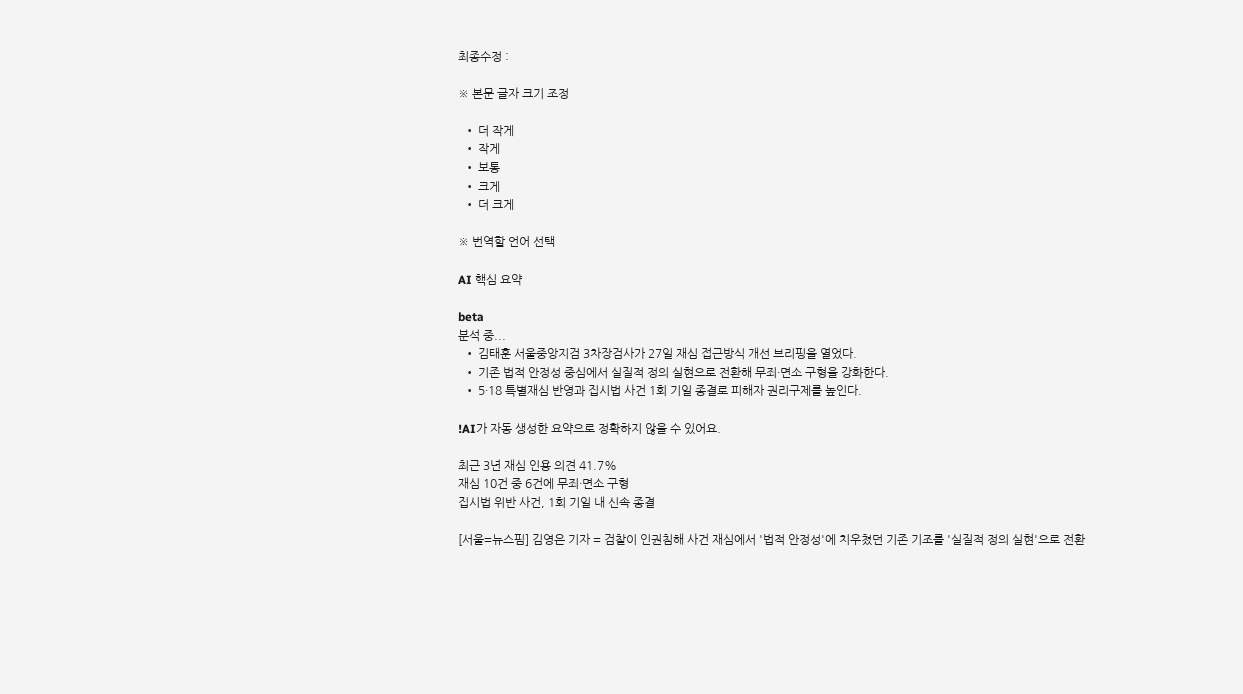최종수정 :

※ 본문 글자 크기 조정

  • 더 작게
  • 작게
  • 보통
  • 크게
  • 더 크게

※ 번역할 언어 선택

AI 핵심 요약

beta
분석 중...
  • 김태훈 서울중앙지검 3차장검사가 27일 재심 접근방식 개선 브리핑을 열었다.
  • 기존 법적 안정성 중심에서 실질적 정의 실현으로 전환해 무죄·면소 구형을 강화한다.
  • 5·18 특별재심 반영과 집시법 사건 1회 기일 종결로 피해자 권리구제를 높인다.

!AI가 자동 생성한 요약으로 정확하지 않을 수 있어요.

최근 3년 재심 인용 의견 41.7%
재심 10건 중 6건에 무죄·면소 구형
집시법 위반 사건, 1회 기일 내 신속 종결

[서울=뉴스핌] 김영은 기자 = 검찰이 인권침해 사건 재심에서 '법적 안정성'에 치우쳤던 기존 기조를 '실질적 정의 실현'으로 전환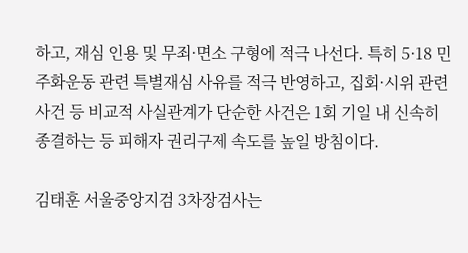하고, 재심 인용 및 무죄·면소 구형에 적극 나선다. 특히 5·18 민주화운동 관련 특별재심 사유를 적극 반영하고, 집회·시위 관련 사건 등 비교적 사실관계가 단순한 사건은 1회 기일 내 신속히 종결하는 등 피해자 권리구제 속도를 높일 방침이다.

김태훈 서울중앙지검 3차장검사는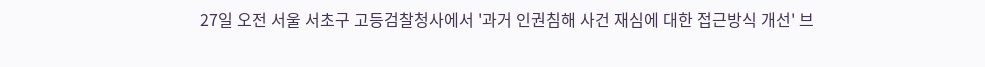27일 오전 서울 서초구 고등검찰청사에서 '과거 인권침해 사건 재심에 대한 접근방식 개선' 브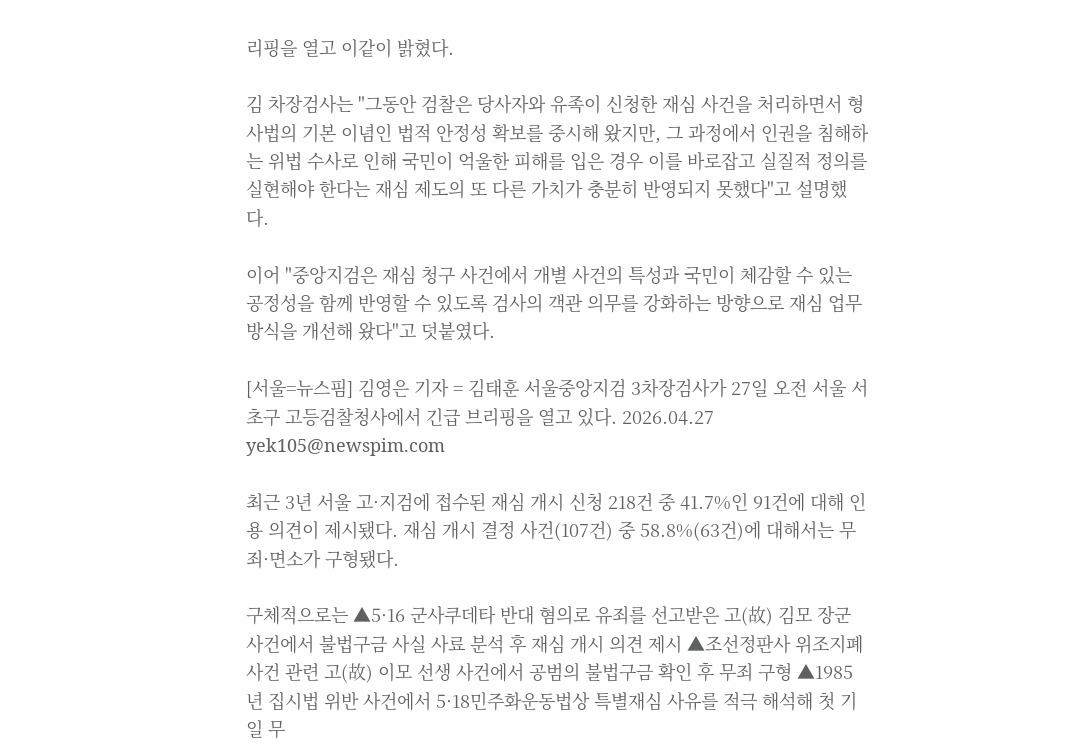리핑을 열고 이같이 밝혔다.

김 차장검사는 "그동안 검찰은 당사자와 유족이 신청한 재심 사건을 처리하면서 형사법의 기본 이념인 법적 안정성 확보를 중시해 왔지만, 그 과정에서 인권을 침해하는 위법 수사로 인해 국민이 억울한 피해를 입은 경우 이를 바로잡고 실질적 정의를 실현해야 한다는 재심 제도의 또 다른 가치가 충분히 반영되지 못했다"고 설명했다.

이어 "중앙지검은 재심 청구 사건에서 개별 사건의 특성과 국민이 체감할 수 있는 공정성을 함께 반영할 수 있도록 검사의 객관 의무를 강화하는 방향으로 재심 업무 방식을 개선해 왔다"고 덧붙였다.

[서울=뉴스핌] 김영은 기자 = 김태훈 서울중앙지검 3차장검사가 27일 오전 서울 서초구 고등검찰청사에서 긴급 브리핑을 열고 있다. 2026.04.27 yek105@newspim.com

최근 3년 서울 고·지검에 접수된 재심 개시 신청 218건 중 41.7%인 91건에 대해 인용 의견이 제시됐다. 재심 개시 결정 사건(107건) 중 58.8%(63건)에 대해서는 무죄·면소가 구형됐다.

구체적으로는 ▲5·16 군사쿠데타 반대 혐의로 유죄를 선고받은 고(故) 김모 장군 사건에서 불법구금 사실 사료 분석 후 재심 개시 의견 제시 ▲조선정판사 위조지폐 사건 관련 고(故) 이모 선생 사건에서 공범의 불법구금 확인 후 무죄 구형 ▲1985년 집시법 위반 사건에서 5·18민주화운동법상 특별재심 사유를 적극 해석해 첫 기일 무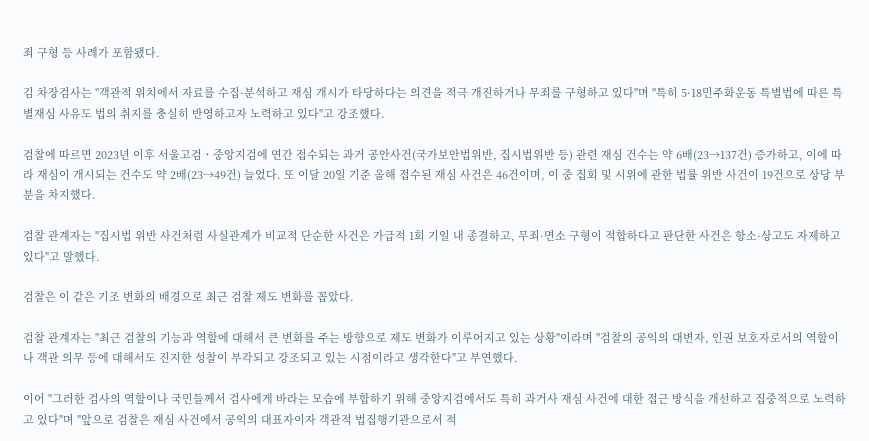죄 구형 등 사례가 포함됐다.

김 차장검사는 "객관적 위치에서 자료를 수집·분석하고 재심 개시가 타당하다는 의견을 적극 개진하거나 무죄를 구형하고 있다"며 "특히 5·18민주화운동 특별법에 따른 특별재심 사유도 법의 취지를 충실히 반영하고자 노력하고 있다"고 강조했다.

검찰에 따르면 2023년 이후 서울고검ㆍ중앙지검에 연간 접수되는 과거 공안사건(국가보안법위반, 집시법위반 등) 관련 재심 건수는 약 6배(23→137건) 증가하고, 이에 따라 재심이 개시되는 건수도 약 2배(23→49건) 늘었다. 또 이달 20일 기준 올해 접수된 재심 사건은 46건이며, 이 중 집회 및 시위에 관한 법률 위반 사건이 19건으로 상당 부분을 차지했다.

검찰 관계자는 "집시법 위반 사건처럼 사실관계가 비교적 단순한 사건은 가급적 1회 기일 내 종결하고, 무죄·면소 구형이 적합하다고 판단한 사건은 항소·상고도 자제하고 있다"고 말했다.

검찰은 이 같은 기조 변화의 배경으로 최근 검찰 제도 변화를 꼽았다.

검찰 관계자는 "최근 검찰의 기능과 역할에 대해서 큰 변화를 주는 방향으로 제도 변화가 이루어지고 있는 상황"이라며 "검찰의 공익의 대변자, 인권 보호자로서의 역할이나 객관 의무 등에 대해서도 진지한 성찰이 부각되고 강조되고 있는 시점이라고 생각한다"고 부연했다.

이어 "그러한 검사의 역할이나 국민들께서 검사에게 바라는 모습에 부합하기 위해 중앙지검에서도 특히 과거사 재심 사건에 대한 접근 방식을 개선하고 집중적으로 노력하고 있다"며 "앞으로 검찰은 재심 사건에서 공익의 대표자이자 객관적 법집행기관으로서 적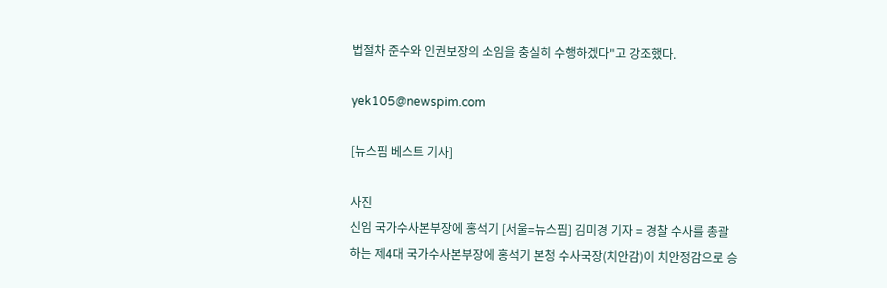법절차 준수와 인권보장의 소임을 충실히 수행하겠다"고 강조했다.

yek105@newspim.com

[뉴스핌 베스트 기사]

사진
신임 국가수사본부장에 홍석기 [서울=뉴스핌] 김미경 기자 = 경찰 수사를 총괄하는 제4대 국가수사본부장에 홍석기 본청 수사국장(치안감)이 치안정감으로 승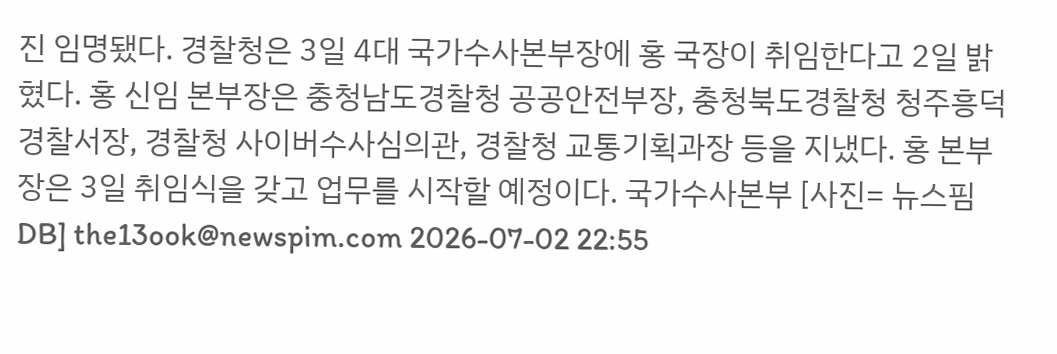진 임명됐다. 경찰청은 3일 4대 국가수사본부장에 홍 국장이 취임한다고 2일 밝혔다. 홍 신임 본부장은 충청남도경찰청 공공안전부장, 충청북도경찰청 청주흥덕경찰서장, 경찰청 사이버수사심의관, 경찰청 교통기획과장 등을 지냈다. 홍 본부장은 3일 취임식을 갖고 업무를 시작할 예정이다. 국가수사본부 [사진= 뉴스핌DB] the13ook@newspim.com 2026-07-02 22:55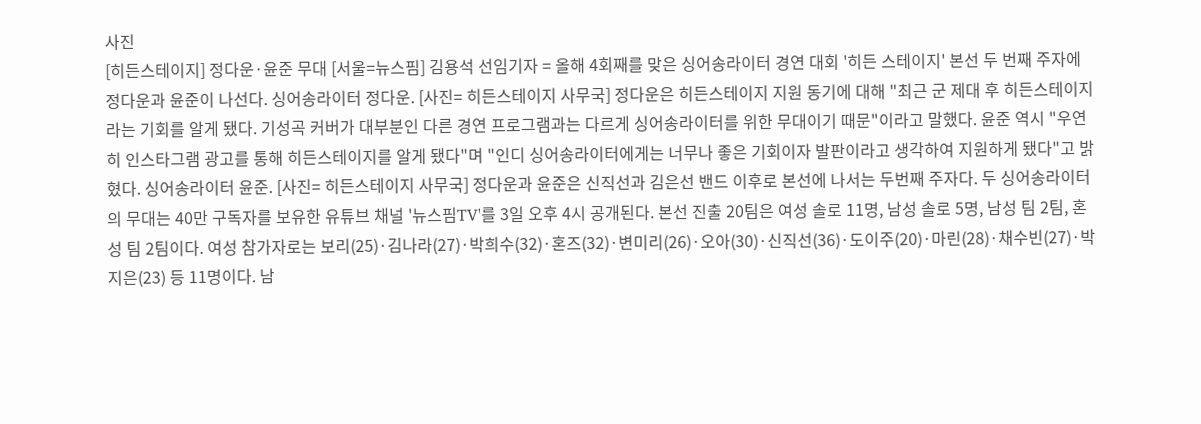사진
[히든스테이지] 정다운·윤준 무대 [서울=뉴스핌] 김용석 선임기자 = 올해 4회째를 맞은 싱어송라이터 경연 대회 '히든 스테이지' 본선 두 번째 주자에 정다운과 윤준이 나선다. 싱어송라이터 정다운. [사진= 히든스테이지 사무국] 정다운은 히든스테이지 지원 동기에 대해 "최근 군 제대 후 히든스테이지라는 기회를 알게 됐다. 기성곡 커버가 대부분인 다른 경연 프로그램과는 다르게 싱어송라이터를 위한 무대이기 때문"이라고 말했다. 윤준 역시 "우연히 인스타그램 광고를 통해 히든스테이지를 알게 됐다"며 "인디 싱어송라이터에게는 너무나 좋은 기회이자 발판이라고 생각하여 지원하게 됐다"고 밝혔다. 싱어송라이터 윤준. [사진= 히든스테이지 사무국] 정다운과 윤준은 신직선과 김은선 밴드 이후로 본선에 나서는 두번째 주자다. 두 싱어송라이터의 무대는 40만 구독자를 보유한 유튜브 채널 '뉴스핌TV'를 3일 오후 4시 공개된다. 본선 진출 20팀은 여성 솔로 11명, 남성 솔로 5명, 남성 팀 2팀, 혼성 팀 2팀이다. 여성 참가자로는 보리(25)·김나라(27)·박희수(32)·혼즈(32)·변미리(26)·오아(30)·신직선(36)·도이주(20)·마린(28)·채수빈(27)·박지은(23) 등 11명이다. 남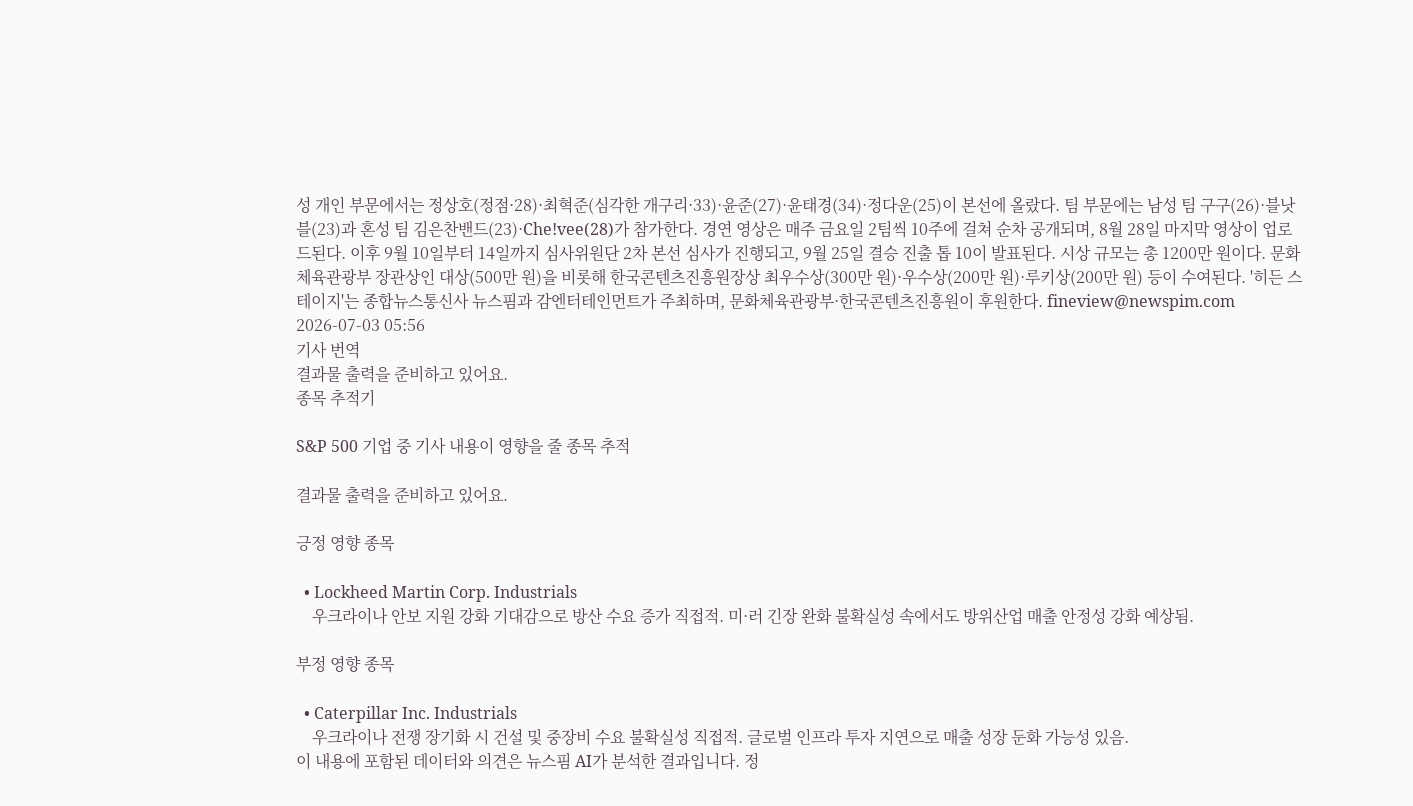성 개인 부문에서는 정상호(정점·28)·최혁준(심각한 개구리·33)·윤준(27)·윤태경(34)·정다운(25)이 본선에 올랐다. 팀 부문에는 남성 팀 구구(26)·블낫블(23)과 혼성 팀 김은찬밴드(23)·Che!vee(28)가 참가한다. 경연 영상은 매주 금요일 2팀씩 10주에 걸쳐 순차 공개되며, 8월 28일 마지막 영상이 업로드된다. 이후 9월 10일부터 14일까지 심사위원단 2차 본선 심사가 진행되고, 9월 25일 결승 진출 톱 10이 발표된다. 시상 규모는 총 1200만 원이다. 문화체육관광부 장관상인 대상(500만 원)을 비롯해 한국콘텐츠진흥원장상 최우수상(300만 원)·우수상(200만 원)·루키상(200만 원) 등이 수여된다. '히든 스테이지'는 종합뉴스통신사 뉴스핌과 감엔터테인먼트가 주최하며, 문화체육관광부·한국콘텐츠진흥원이 후원한다. fineview@newspim.com 2026-07-03 05:56
기사 번역
결과물 출력을 준비하고 있어요.
종목 추적기

S&P 500 기업 중 기사 내용이 영향을 줄 종목 추적

결과물 출력을 준비하고 있어요.

긍정 영향 종목

  • Lockheed Martin Corp. Industrials
    우크라이나 안보 지원 강화 기대감으로 방산 수요 증가 직접적. 미·러 긴장 완화 불확실성 속에서도 방위산업 매출 안정성 강화 예상됨.

부정 영향 종목

  • Caterpillar Inc. Industrials
    우크라이나 전쟁 장기화 시 건설 및 중장비 수요 불확실성 직접적. 글로벌 인프라 투자 지연으로 매출 성장 둔화 가능성 있음.
이 내용에 포함된 데이터와 의견은 뉴스핌 AI가 분석한 결과입니다. 정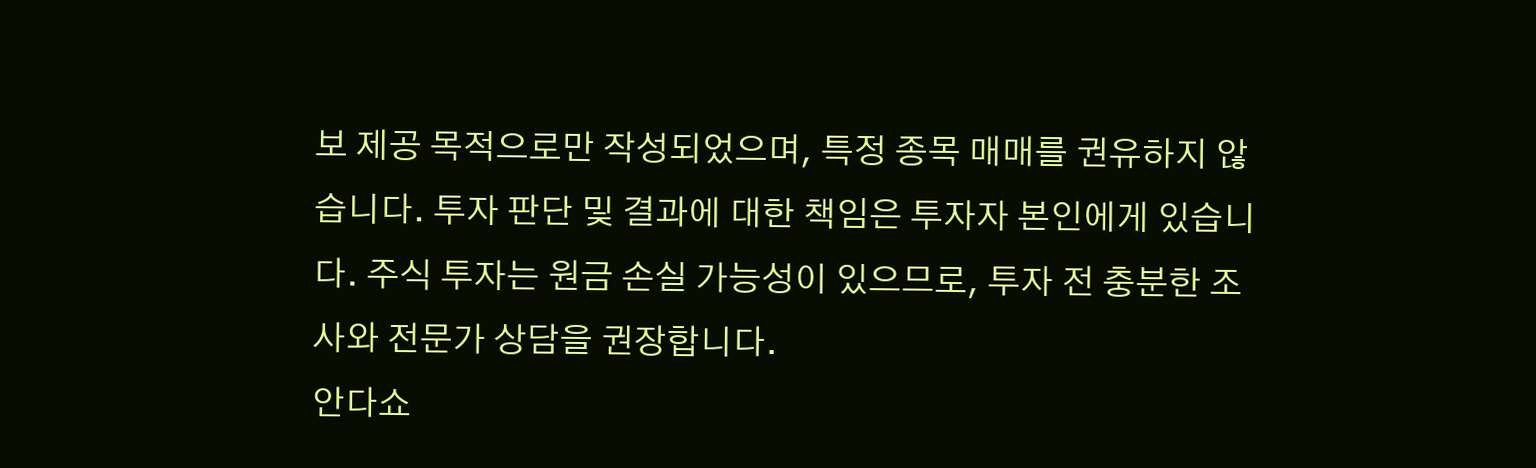보 제공 목적으로만 작성되었으며, 특정 종목 매매를 권유하지 않습니다. 투자 판단 및 결과에 대한 책임은 투자자 본인에게 있습니다. 주식 투자는 원금 손실 가능성이 있으므로, 투자 전 충분한 조사와 전문가 상담을 권장합니다.
안다쇼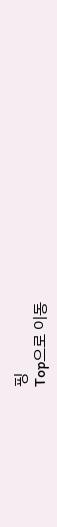핑
Top으로 이동